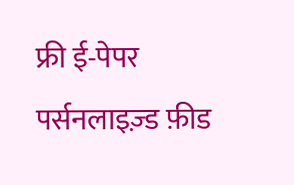फ्री ई-पेपर
पर्सनलाइज़्ड फ़ीड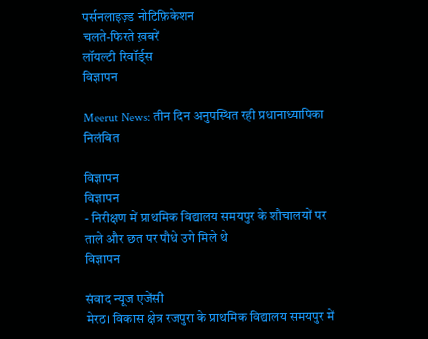पर्सनलाइज़्ड नोटिफ़िकेशन
चलते-फिरते ख़बरें
लॉयल्टी रिवॉर्ड्स
विज्ञापन

Meerut News: तीन दिन अनुपस्थित रही प्रधानाध्यापिका निलंबित

विज्ञापन
विज्ञापन
- निरीक्षण में प्राथमिक विद्यालय समयपुर के शौचालयों पर ताले और छत पर पौधे उगे मिले थे
विज्ञापन

संवाद न्यूज एजेंसी
मेरठ। विकास क्षेत्र रजपुरा के प्राथमिक विद्यालय समयपुर में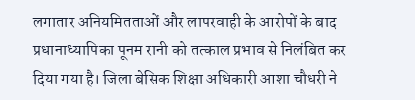लगातार अनियमितताओं और लापरवाही के आरोपों के बाद प्रधानाध्यापिका पूनम रानी को तत्काल प्रभाव से निलंबित कर दिया गया है। जिला बेसिक शिक्षा अधिकारी आशा चौधरी ने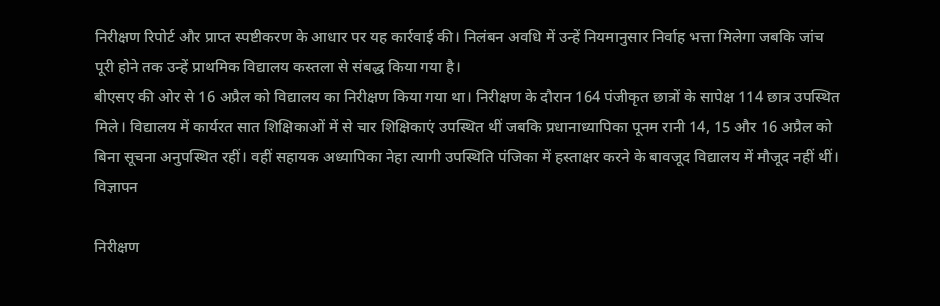निरीक्षण रिपोर्ट और प्राप्त स्पष्टीकरण के आधार पर यह कार्रवाई की। निलंबन अवधि में उन्हें नियमानुसार निर्वाह भत्ता मिलेगा जबकि जांच पूरी होने तक उन्हें प्राथमिक विद्यालय कस्तला से संबद्ध किया गया है।
बीएसए की ओर से 16 अप्रैल को विद्यालय का निरीक्षण किया गया था। निरीक्षण के दौरान 164 पंजीकृत छात्रों के सापेक्ष 114 छात्र उपस्थित मिले। विद्यालय में कार्यरत सात शिक्षिकाओं में से चार शिक्षिकाएं उपस्थित थीं जबकि प्रधानाध्यापिका पूनम रानी 14, 15 और 16 अप्रैल को बिना सूचना अनुपस्थित रहीं। वहीं सहायक अध्यापिका नेहा त्यागी उपस्थिति पंजिका में हस्ताक्षर करने के बावजूद विद्यालय में मौजूद नहीं थीं।
विज्ञापन

निरीक्षण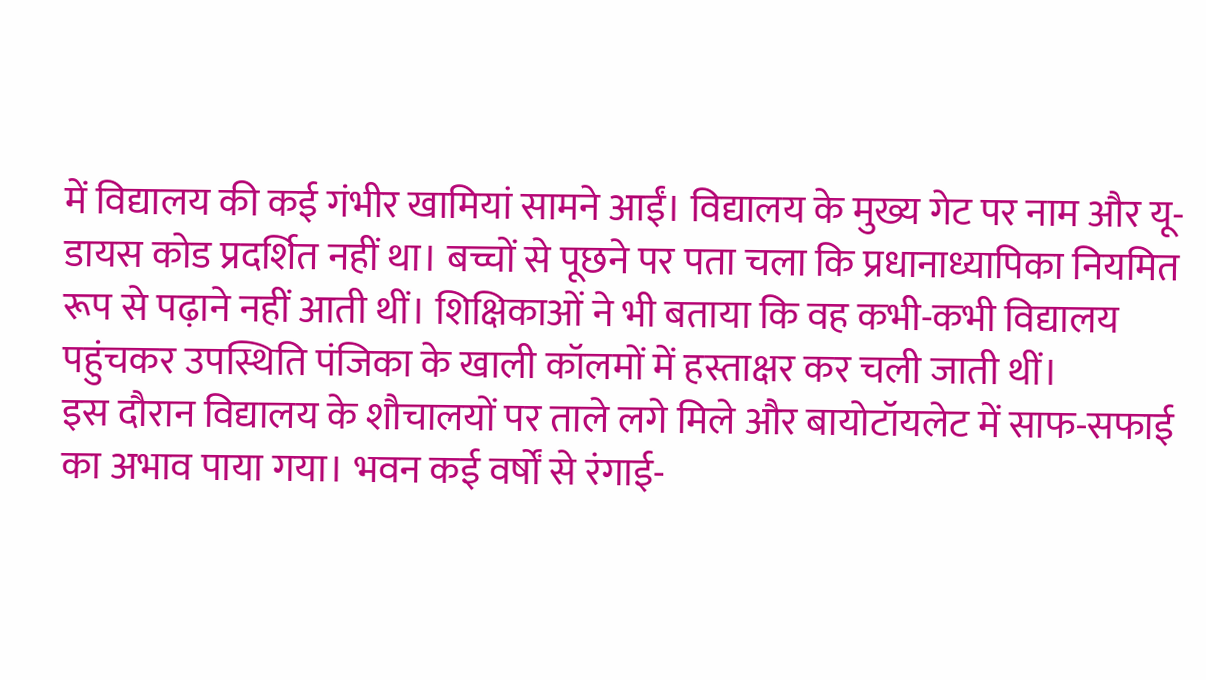में विद्यालय की कई गंभीर खामियां सामने आईं। विद्यालय के मुख्य गेट पर नाम और यू-डायस कोड प्रदर्शित नहीं था। बच्चों से पूछने पर पता चला कि प्रधानाध्यापिका नियमित रूप से पढ़ाने नहीं आती थीं। शिक्षिकाओं ने भी बताया कि वह कभी-कभी विद्यालय पहुंचकर उपस्थिति पंजिका के खाली कॉलमों में हस्ताक्षर कर चली जाती थीं।
इस दौरान विद्यालय के शौचालयों पर ताले लगे मिले और बायोटॉयलेट में साफ-सफाई का अभाव पाया गया। भवन कई वर्षों से रंगाई-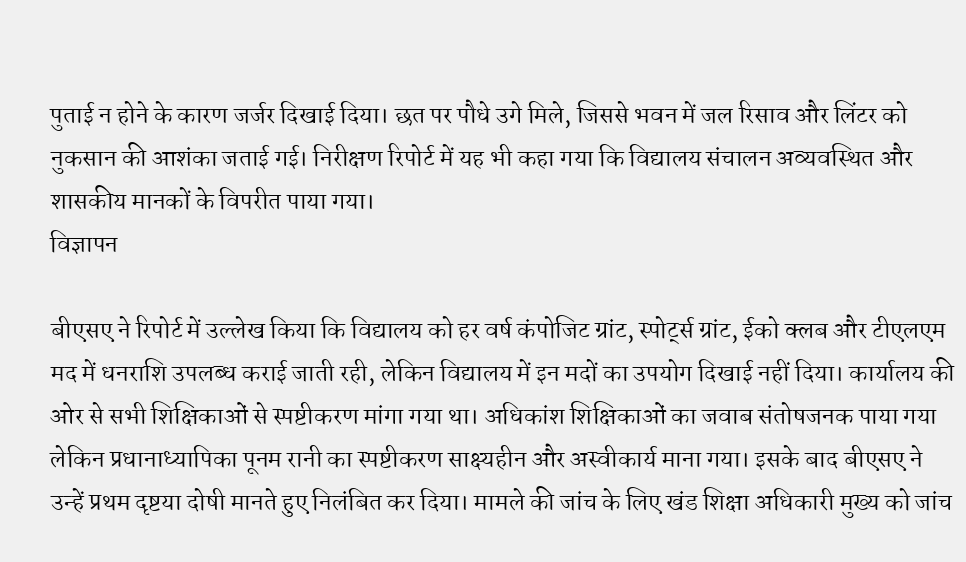पुताई न होने के कारण जर्जर दिखाई दिया। छत पर पौधे उगे मिले, जिससे भवन में जल रिसाव और लिंटर को नुकसान की आशंका जताई गई। निरीक्षण रिपोर्ट में यह भी कहा गया कि विद्यालय संचालन अव्यवस्थित और शासकीय मानकों के विपरीत पाया गया।
विज्ञापन

बीएसए ने रिपोर्ट में उल्लेख किया कि विद्यालय को हर वर्ष कंपोजिट ग्रांट, स्पोर्ट्स ग्रांट, ईको क्लब और टीएलएम मद में धनराशि उपलब्ध कराई जाती रही, लेकिन विद्यालय में इन मदों का उपयोग दिखाई नहीं दिया। कार्यालय की ओर से सभी शिक्षिकाओं से स्पष्टीकरण मांगा गया था। अधिकांश शिक्षिकाओं का जवाब संतोषजनक पाया गया लेकिन प्रधानाध्यापिका पूनम रानी का स्पष्टीकरण साक्ष्यहीन और अस्वीकार्य माना गया। इसके बाद बीएसए ने उन्हें प्रथम दृष्टया दोषी मानते हुए निलंबित कर दिया। मामले की जांच के लिए खंड शिक्षा अधिकारी मुख्य को जांच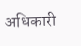अधिकारी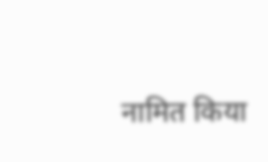नामित किया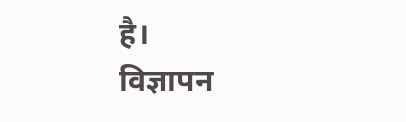है।
विज्ञापन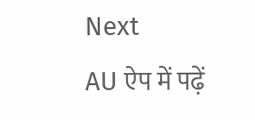Next
AU ऐप में पढ़ें